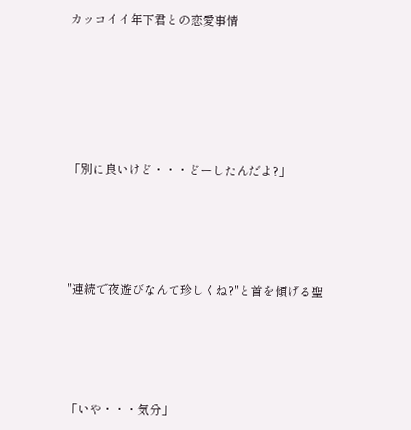カッコイイ年下君との恋愛事情









「別に良いけど・・・どーしたんだよ?」







"連続で夜遊びなんて珍しくね?"と首を傾げる聖







「いや・・・気分」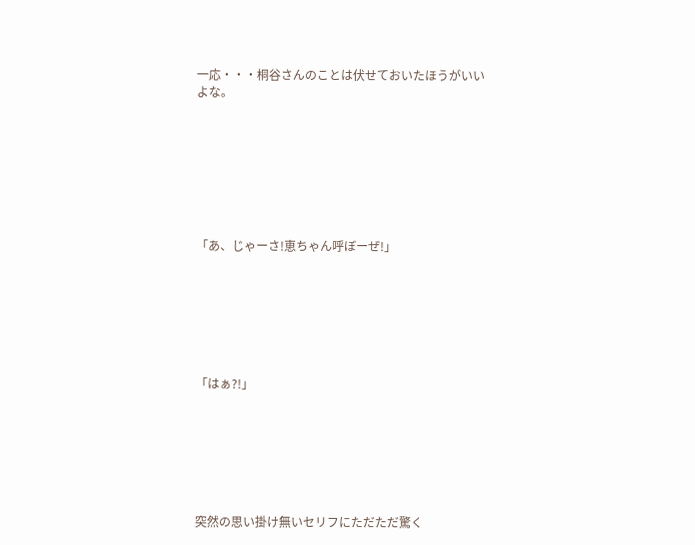一応・・・桐谷さんのことは伏せておいたほうがいいよな。








「あ、じゃーさ!恵ちゃん呼ぼーぜ!」







「はぁ?!」







突然の思い掛け無いセリフにただただ驚く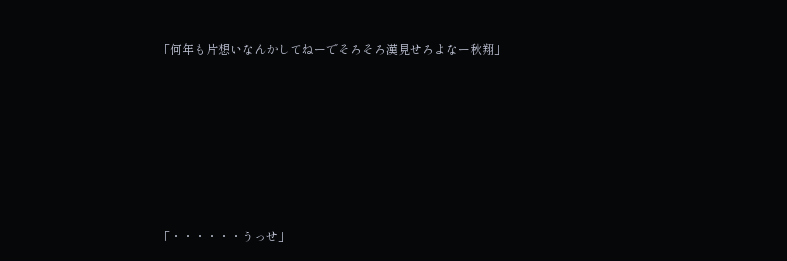「何年も片想いなんかしてねーでそろそろ漢見せろよなー秋翔」







「・・・・・・うっせ」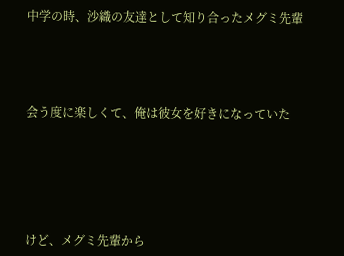中学の時、沙織の友達として知り合ったメグミ先輩





会う度に楽しくて、俺は彼女を好きになっていた







けど、メグミ先輩から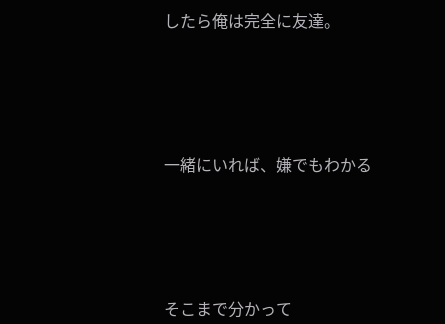したら俺は完全に友達。






一緒にいれば、嫌でもわかる






そこまで分かって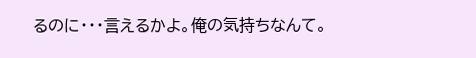るのに・・・言えるかよ。俺の気持ちなんて。